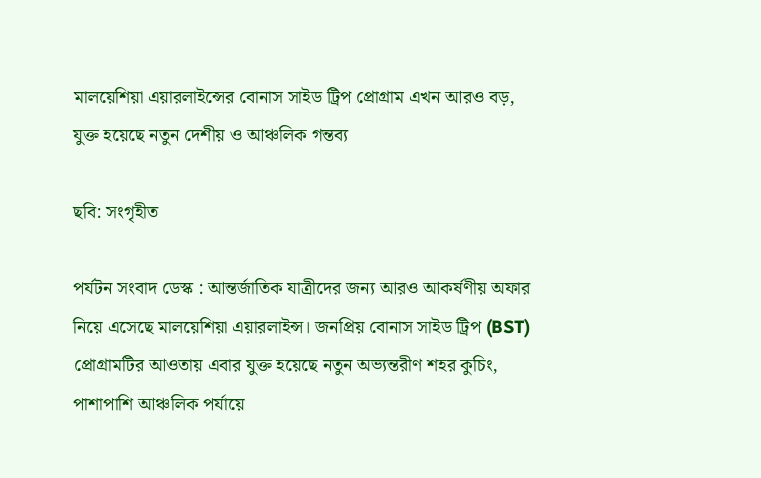মালয়েশিয়া এয়ারলাইন্সের বোনাস সাইড ট্রিপ প্রোগ্রাম এখন আরও বড়, যুক্ত হয়েছে নতুন দেশীয় ও আঞ্চলিক গন্তব্য

ছবি: সংগৃহীত

পর্যটন সংবাদ ডেস্ক : আন্তর্জাতিক যাত্রীদের জন্য আরও আকর্ষণীয় অফার নিয়ে এসেছে মালয়েশিয়া এয়ারলাইন্স। জনপ্রিয় বোনাস সাইড ট্রিপ (BST) প্রোগ্রামটির আওতায় এবার যুক্ত হয়েছে নতুন অভ্যন্তরীণ শহর কুচিং, পাশাপাশি আঞ্চলিক পর্যায়ে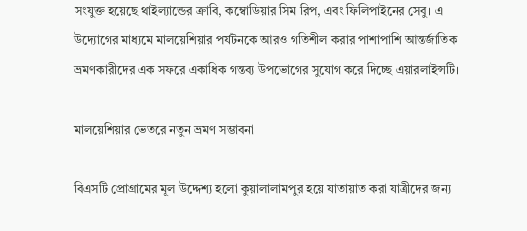সংযুক্ত হয়েছে থাইল্যান্ডের ক্রাবি, কম্বোডিয়ার সিম রিপ, এবং ফিলিপাইনের সেবু। এ উদ্যোগের মাধ্যমে মালয়েশিয়ার পর্যটনকে আরও গতিশীল করার পাশাপাশি আন্তর্জাতিক ভ্রমণকারীদের এক সফরে একাধিক গন্তব্য উপভোগের সুযোগ করে দিচ্ছে এয়ারলাইন্সটি।

মালয়েশিয়ার ভেতরে নতুন ভ্রমণ সম্ভাবনা

বিএসটি প্রোগ্রামের মূল উদ্দেশ্য হলো কুয়ালালামপুর হয়ে যাতায়াত করা যাত্রীদের জন্য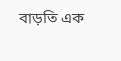বাড়তি এক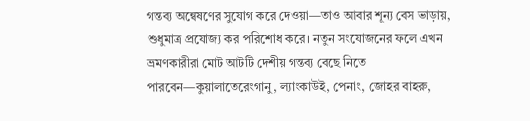গন্তব্য অন্বেষণের সুযোগ করে দেওয়া—তাও আবার শূন্য বেস ভাড়ায়, শুধুমাত্র প্রযোজ্য কর পরিশোধ করে। নতুন সংযোজনের ফলে এখন ভ্রমণকারীরা মোট আটটি দেশীয় গন্তব্য বেছে নিতে পারবেন—কুয়ালাতেরেংগানু, ল্যাংকাউই, পেনাং, জোহর বাহরু,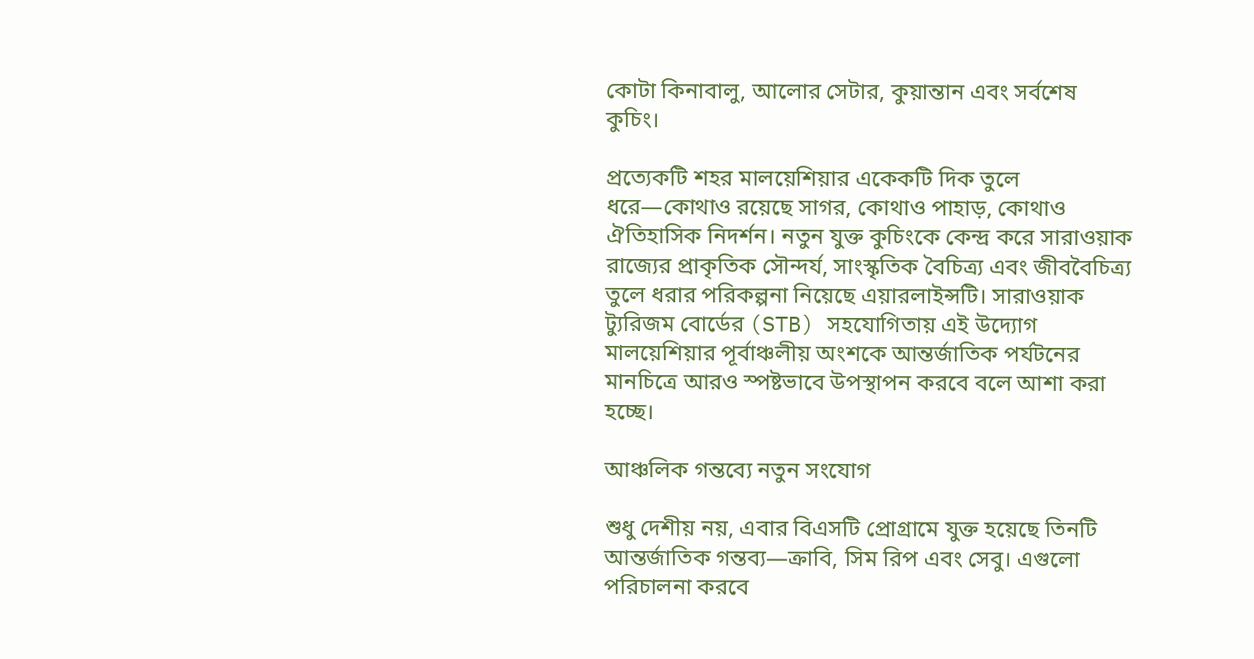কোটা কিনাবালু, আলোর সেটার, কুয়ান্তান এবং সর্বশেষ কুচিং।

প্রত্যেকটি শহর মালয়েশিয়ার একেকটি দিক তুলে ধরে—কোথাও রয়েছে সাগর, কোথাও পাহাড়, কোথাও ঐতিহাসিক নিদর্শন। নতুন যুক্ত কুচিংকে কেন্দ্র করে সারাওয়াক রাজ্যের প্রাকৃতিক সৌন্দর্য, সাংস্কৃতিক বৈচিত্র্য এবং জীববৈচিত্র্য তুলে ধরার পরিকল্পনা নিয়েছে এয়ারলাইন্সটি। সারাওয়াক ট্যুরিজম বোর্ডের (STB) সহযোগিতায় এই উদ্যোগ মালয়েশিয়ার পূর্বাঞ্চলীয় অংশকে আন্তর্জাতিক পর্যটনের মানচিত্রে আরও স্পষ্টভাবে উপস্থাপন করবে বলে আশা করা হচ্ছে।

আঞ্চলিক গন্তব্যে নতুন সংযোগ

শুধু দেশীয় নয়, এবার বিএসটি প্রোগ্রামে যুক্ত হয়েছে তিনটি আন্তর্জাতিক গন্তব্য—ক্রাবি, সিম রিপ এবং সেবু। এগুলো পরিচালনা করবে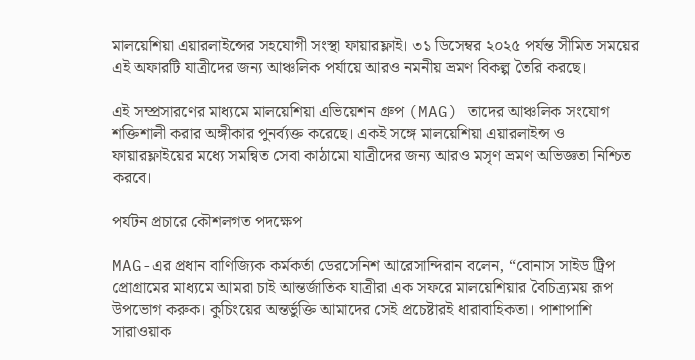মালয়েশিয়া এয়ারলাইন্সের সহযোগী সংস্থা ফায়ারফ্লাই। ৩১ ডিসেম্বর ২০২৫ পর্যন্ত সীমিত সময়ের এই অফারটি যাত্রীদের জন্য আঞ্চলিক পর্যায়ে আরও নমনীয় ভ্রমণ বিকল্প তৈরি করছে।

এই সম্প্রসারণের মাধ্যমে মালয়েশিয়া এভিয়েশন গ্রুপ (MAG) তাদের আঞ্চলিক সংযোগ শক্তিশালী করার অঙ্গীকার পুনর্ব্যক্ত করেছে। একই সঙ্গে মালয়েশিয়া এয়ারলাইন্স ও ফায়ারফ্লাইয়ের মধ্যে সমন্বিত সেবা কাঠামো যাত্রীদের জন্য আরও মসৃণ ভ্রমণ অভিজ্ঞতা নিশ্চিত করবে।

পর্যটন প্রচারে কৌশলগত পদক্ষেপ

MAG-এর প্রধান বাণিজ্যিক কর্মকর্তা ডেরসেনিশ আরেসান্দিরান বলেন, “বোনাস সাইড ট্রিপ প্রোগ্রামের মাধ্যমে আমরা চাই আন্তর্জাতিক যাত্রীরা এক সফরে মালয়েশিয়ার বৈচিত্র্যময় রূপ উপভোগ করুক। কুচিংয়ের অন্তর্ভুক্তি আমাদের সেই প্রচেষ্টারই ধারাবাহিকতা। পাশাপাশি সারাওয়াক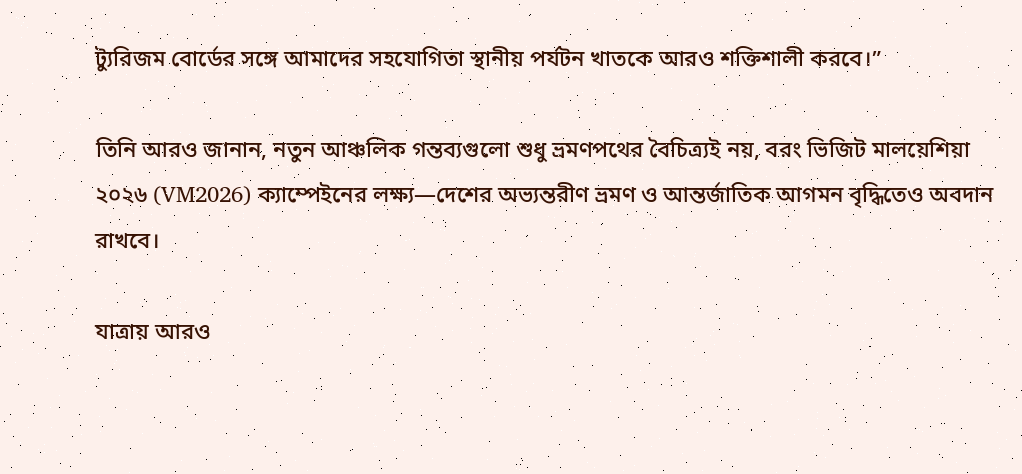ট্যুরিজম বোর্ডের সঙ্গে আমাদের সহযোগিতা স্থানীয় পর্যটন খাতকে আরও শক্তিশালী করবে।”

তিনি আরও জানান, নতুন আঞ্চলিক গন্তব্যগুলো শুধু ভ্রমণপথের বৈচিত্র্যই নয়, বরং ভিজিট মালয়েশিয়া ২০২৬ (VM2026) ক্যাম্পেইনের লক্ষ্য—দেশের অভ্যন্তরীণ ভ্রমণ ও আন্তর্জাতিক আগমন বৃদ্ধিতেও অবদান রাখবে।

যাত্রায় আরও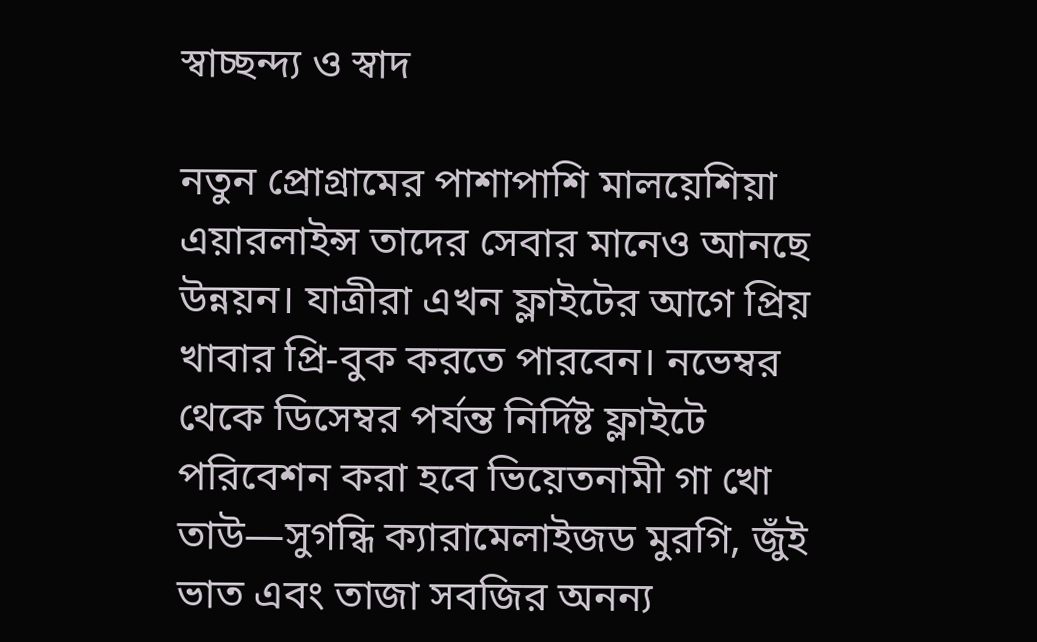স্বাচ্ছন্দ্য ও স্বাদ

নতুন প্রোগ্রামের পাশাপাশি মালয়েশিয়া এয়ারলাইন্স তাদের সেবার মানেও আনছে উন্নয়ন। যাত্রীরা এখন ফ্লাইটের আগে প্রিয় খাবার প্রি-বুক করতে পারবেন। নভেম্বর থেকে ডিসেম্বর পর্যন্ত নির্দিষ্ট ফ্লাইটে পরিবেশন করা হবে ভিয়েতনামী গা খো তাউ—সুগন্ধি ক্যারামেলাইজড মুরগি, জুঁই ভাত এবং তাজা সবজির অনন্য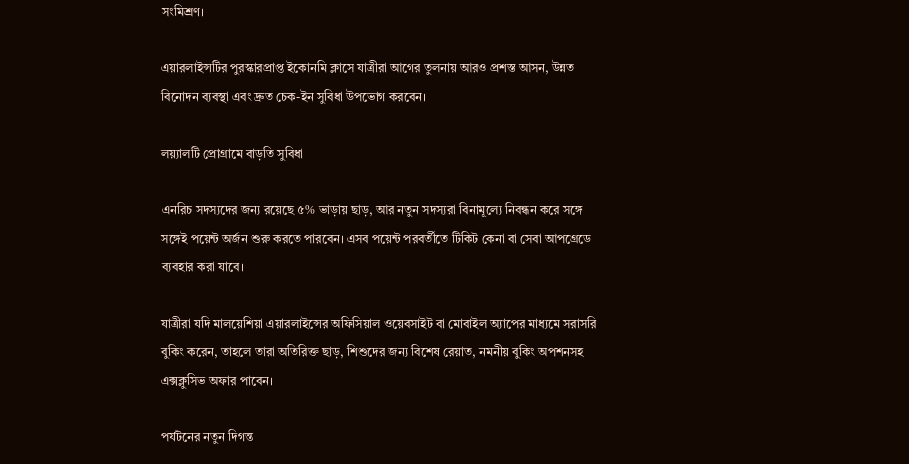সংমিশ্রণ।

এয়ারলাইন্সটির পুরস্কারপ্রাপ্ত ইকোনমি ক্লাসে যাত্রীরা আগের তুলনায় আরও প্রশস্ত আসন, উন্নত বিনোদন ব্যবস্থা এবং দ্রুত চেক-ইন সুবিধা উপভোগ করবেন।

লয়্যালটি প্রোগ্রামে বাড়তি সুবিধা

এনরিচ সদস্যদের জন্য রয়েছে ৫% ভাড়ায় ছাড়, আর নতুন সদস্যরা বিনামূল্যে নিবন্ধন করে সঙ্গে সঙ্গেই পয়েন্ট অর্জন শুরু করতে পারবেন। এসব পয়েন্ট পরবর্তীতে টিকিট কেনা বা সেবা আপগ্রেডে ব্যবহার করা যাবে।

যাত্রীরা যদি মালয়েশিয়া এয়ারলাইন্সের অফিসিয়াল ওয়েবসাইট বা মোবাইল অ্যাপের মাধ্যমে সরাসরি বুকিং করেন, তাহলে তারা অতিরিক্ত ছাড়, শিশুদের জন্য বিশেষ রেয়াত, নমনীয় বুকিং অপশনসহ এক্সক্লুসিভ অফার পাবেন।

পর্যটনের নতুন দিগন্ত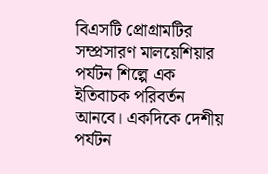বিএসটি প্রোগ্রামটির সম্প্রসারণ মালয়েশিয়ার পর্যটন শিল্পে এক ইতিবাচক পরিবর্তন আনবে। একদিকে দেশীয় পর্যটন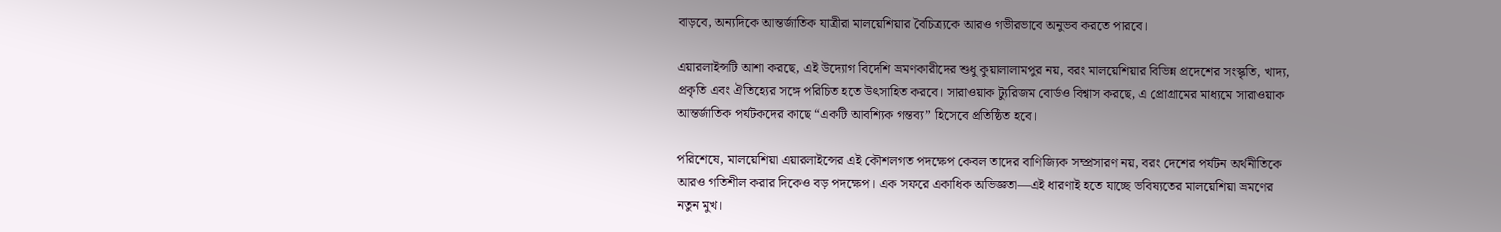বাড়বে, অন্যদিকে আন্তর্জাতিক যাত্রীরা মালয়েশিয়ার বৈচিত্র্যকে আরও গভীরভাবে অনুভব করতে পারবে।

এয়ারলাইন্সটি আশা করছে, এই উদ্যোগ বিদেশি ভ্রমণকারীদের শুধু কুয়ালালামপুর নয়, বরং মালয়েশিয়ার বিভিন্ন প্রদেশের সংস্কৃতি, খাদ্য, প্রকৃতি এবং ঐতিহ্যের সঙ্গে পরিচিত হতে উৎসাহিত করবে। সারাওয়াক ট্যুরিজম বোর্ডও বিশ্বাস করছে, এ প্রোগ্রামের মাধ্যমে সারাওয়াক আন্তর্জাতিক পর্যটকদের কাছে “একটি আবশ্যিক গন্তব্য” হিসেবে প্রতিষ্ঠিত হবে।

পরিশেষে, মালয়েশিয়া এয়ারলাইন্সের এই কৌশলগত পদক্ষেপ কেবল তাদের বাণিজ্যিক সম্প্রসারণ নয়, বরং দেশের পর্যটন অর্থনীতিকে আরও গতিশীল করার দিকেও বড় পদক্ষেপ। এক সফরে একাধিক অভিজ্ঞতা—এই ধারণাই হতে যাচ্ছে ভবিষ্যতের মালয়েশিয়া ভ্রমণের নতুন মুখ।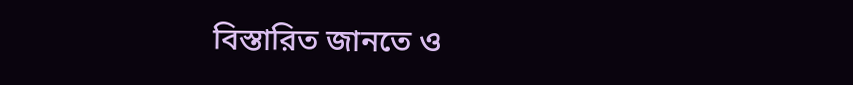বিস্তারিত জানতে ও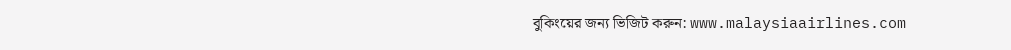বুকিংয়ের জন্য ভিজিট করুন: www.malaysiaairlines.com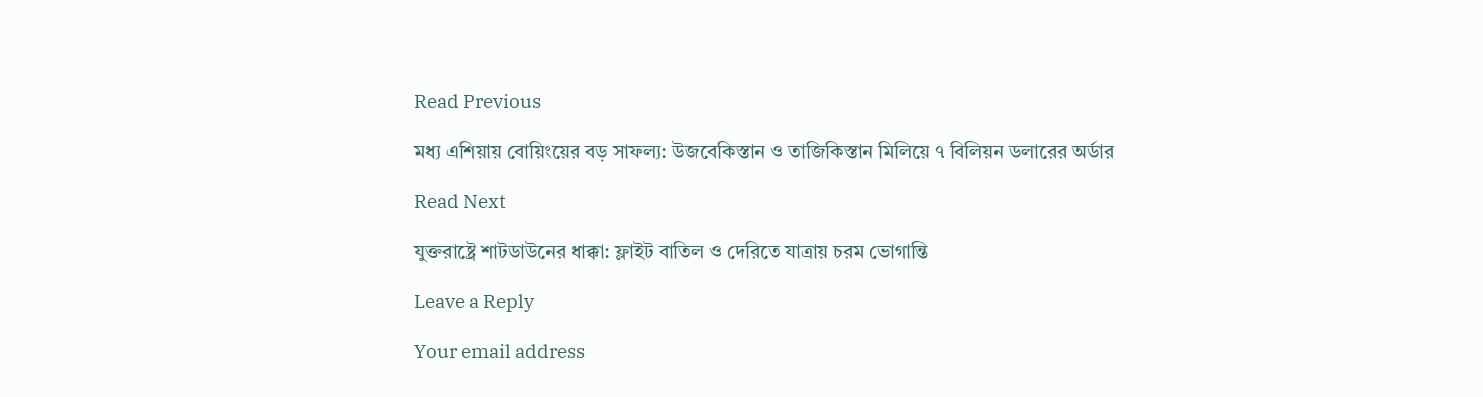Read Previous

মধ্য এশিয়ায় বোয়িংয়ের বড় সাফল্য: উজবেকিস্তান ও তাজিকিস্তান মিলিয়ে ৭ বিলিয়ন ডলারের অর্ডার

Read Next

যুক্তরাষ্ট্রে শাটডাউনের ধাক্কা: ফ্লাইট বাতিল ও দেরিতে যাত্রায় চরম ভোগান্তি

Leave a Reply

Your email address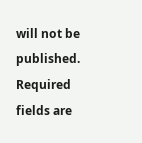will not be published. Required fields are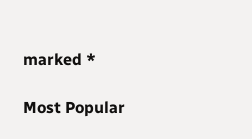marked *

Most Popular